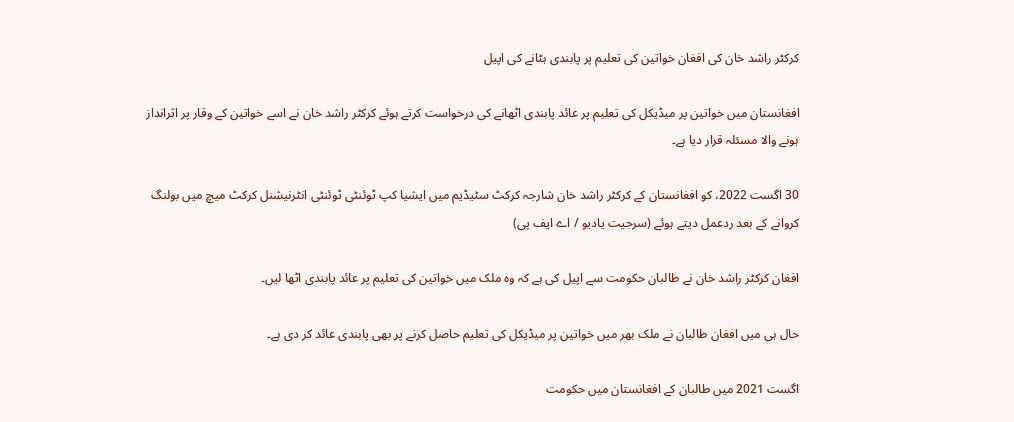کرکٹر راشد خان کی افغان خواتین کی تعلیم پر پابندی ہٹانے کی اپیل

افغانستان میں خواتین پر میڈیکل کی تعلیم پر عائد پابندی اٹھانے کی درخواست کرتے ہوئے کرکٹر راشد خان نے اسے خواتین کے وقار پر اثرانداز ہونے والا مسئلہ قرار دیا ہے۔

30 اگست 2022، کو افغانستان کے کرکٹر راشد خان شارجہ کرکٹ سٹیڈیم میں ایشیا کپ ٹوئنٹی ٹوئنٹی انٹرنیشنل کرکٹ میچ میں بولنگ کروانے کے بعد ردعمل دیتے ہوئے (سرجیت یادیو / اے ایف پی)

افغان کرکٹر راشد خان نے طالبان حکومت سے اپیل کی ہے کہ وہ ملک میں خواتین کی تعلیم پر عائد پابندی اٹھا لیں۔

حال ہی میں افغان طالبان نے ملک بھر میں خواتین پر میڈیکل کی تعلیم حاصل کرنے پر بھی پابندی عائد کر دی ہے۔

اگست 2021 میں طالبان کے افغانستان میں حکومت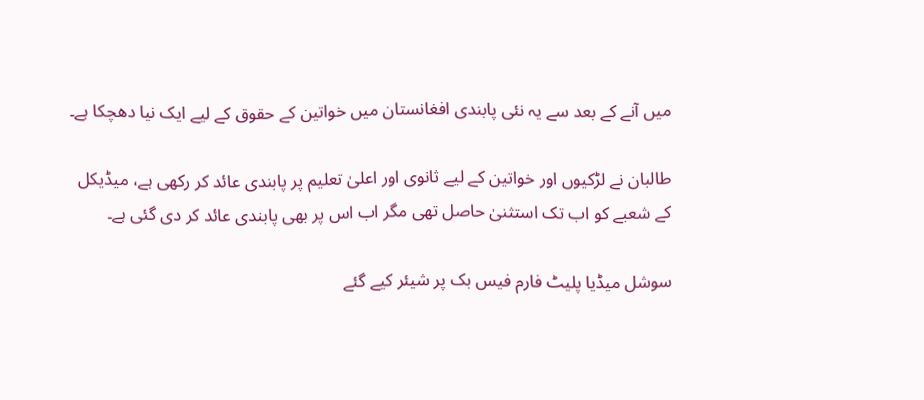میں آنے کے بعد سے یہ نئی پابندی افغانستان میں خواتین کے حقوق کے لیے ایک نیا دھچکا ہے۔

طالبان نے لڑکیوں اور خواتین کے لیے ثانوی اور اعلیٰ تعلیم پر پابندی عائد کر رکھی ہے، میڈیکل کے شعبے کو اب تک استثنیٰ حاصل تھی مگر اب اس پر بھی پابندی عائد کر دی گئی ہے۔

سوشل میڈیا پلیٹ فارم فیس بک پر شیئر کیے گئے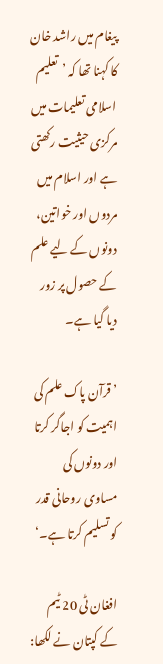پیغام میں راشد خان کا کہنا تھا کہ ’تعلیم اسلامی تعلیمات میں مرکزی حیثیت رکھتی ہے اور اسلام میں مردوں اور خواتین، دونوں کے لیے علم کے حصول پر زور دیا گیا ہے۔

’قرآن پاک علم کی اہمیت کو اجاگر کرتا اور دونوں کی مساوی روحانی قدر کو تسلیم کرتا ہے۔‘

افغان ٹی 20 ٹیم کے کپتان نے لکھا: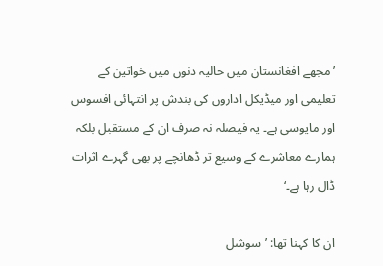’مجھے افغانستان میں حالیہ دنوں میں خواتین کے تعلیمی اور میڈیکل اداروں کی بندش پر انتہائی افسوس اور مایوسی ہے۔ یہ فیصلہ نہ صرف ان کے مستقبل بلکہ ہمارے معاشرے کے وسیع تر ڈھانچے پر بھی گہرے اثرات ڈال رہا ہے۔‘

ان کا کہنا تھا: ’سوشل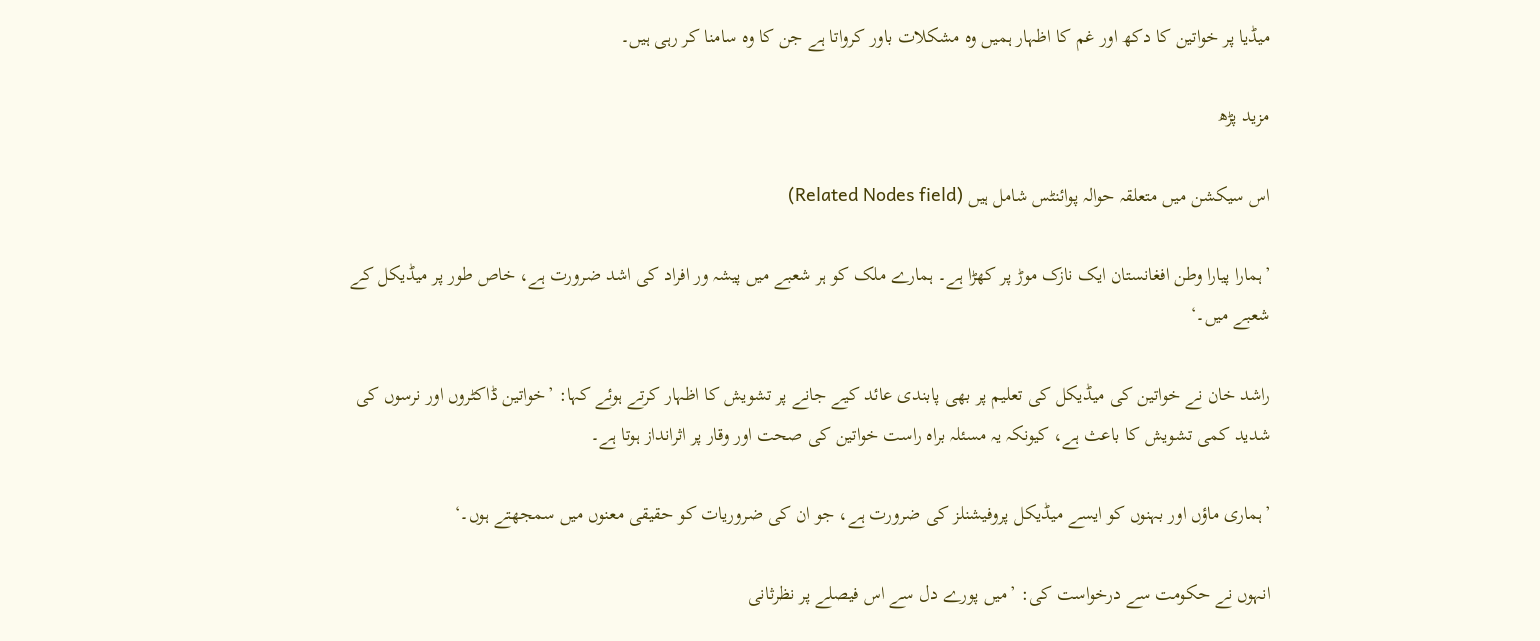میڈیا پر خواتین کا دکھ اور غم کا اظہار ہمیں وہ مشکلات باور کرواتا ہے جن کا وہ سامنا کر رہی ہیں۔

مزید پڑھ

اس سیکشن میں متعلقہ حوالہ پوائنٹس شامل ہیں (Related Nodes field)

’ہمارا پیارا وطن افغانستان ایک نازک موڑ پر کھڑا ہے۔ ہمارے ملک کو ہر شعبے میں پیشہ ور افراد کی اشد ضرورت ہے، خاص طور پر میڈیکل کے شعبے میں۔‘

راشد خان نے خواتین کی میڈیکل کی تعلیم پر بھی پابندی عائد کیے جانے پر تشویش کا اظہار کرتے ہوئے کہا: ’خواتین ڈاکٹروں اور نرسوں کی شدید کمی تشویش کا باعث ہے، کیونکہ یہ مسئلہ براہ راست خواتین کی صحت اور وقار پر اثرانداز ہوتا ہے۔

’ہماری ماؤں اور بہنوں کو ایسے میڈیکل پروفیشنلز کی ضرورت ہے، جو ان کی ضروریات کو حقیقی معنوں میں سمجھتے ہوں۔‘

انہوں نے حکومت سے درخواست کی: ’میں پورے دل سے اس فیصلے پر نظرثانی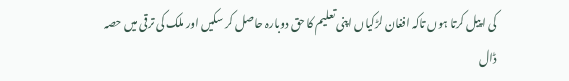کی اپیل کرتا ہوں تاکہ افغان لڑکیاں اپنی تعلیم کا حق دوبارہ حاصل کر سکیں اور ملک کی ترقی میں حصہ ڈال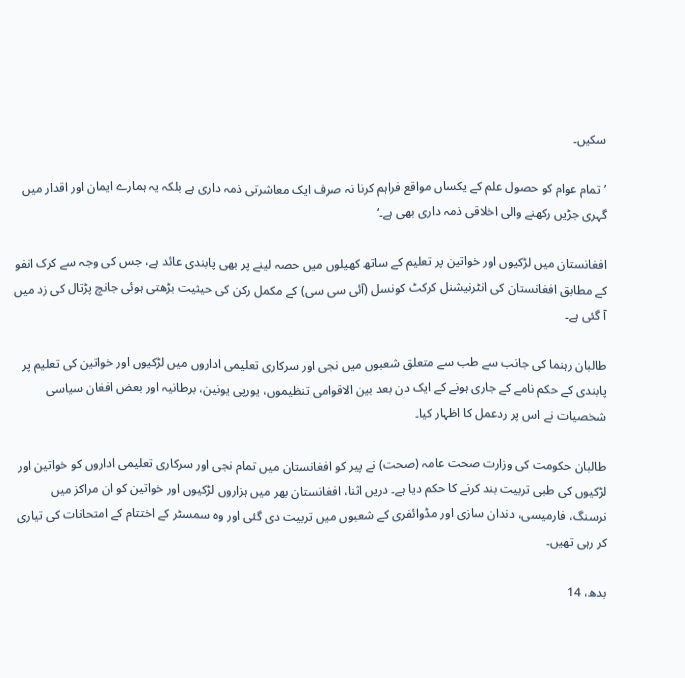سکیں۔

’تمام عوام کو حصول علم کے یکساں مواقع فراہم کرنا نہ صرف ایک معاشرتی ذمہ داری ہے بلکہ یہ ہمارے ایمان اور اقدار میں گہری جڑیں رکھنے والی اخلاقی ذمہ داری بھی ہے۔‘

افغانستان میں لڑکیوں اور خواتین پر تعلیم کے ساتھ کھیلوں میں حصہ لینے پر بھی پابندی عائد ہے، جس کی وجہ سے کرک انفو کے مطابق افغانستان کی انٹرنیشنل کرکٹ کونسل (آئی سی سی) کے مکمل رکن کی حیثیت بڑھتی ہوئی جانچ پڑتال کی زد میں آ گئی ہے۔

طالبان رہنما کی جانب سے طب سے متعلق شعبوں میں نجی اور سرکاری تعلیمی اداروں میں لڑکیوں اور خواتین کی تعلیم پر پابندی کے حکم نامے کے جاری ہونے کے ایک دن بعد بین الاقوامی تنظیموں، یورپی یونین، برطانیہ اور بعض افغان سیاسی شخصیات نے اس پر ردعمل کا اظہار کیا۔

طالبان حکومت کی وزارت صحت عامہ (صحت) نے پیر کو افغانستان میں تمام نجی اور سرکاری تعلیمی اداروں کو خواتین اور لڑکیوں کی طبی تربیت بند کرنے کا حکم دیا ہے۔ دریں اثنا، افغانستان بھر میں ہزاروں لڑکیوں اور خواتین کو ان مراکز میں نرسنگ، فارمیسی، دندان سازی اور مڈوائفری کے شعبوں میں تربیت دی گئی اور وہ سمسٹر کے اختتام کے امتحانات کی تیاری کر رہی تھیں۔

بدھ، 14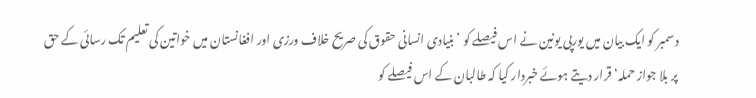دسمبر کو ایک بیان میں یورپی یونین نے اس فیصلے کو ’بنیادی انسانی حقوق کی صریح خلاف ورزی اور افغانستان میں خواتین کی تعلیم تک رسائی کے حق پر بلا جواز حملہ‘ قرار دیتے ہوئے خبردار کیا کہ طالبان کے اس فیصلے کو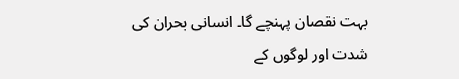بہت نقصان پہنچے گا۔ انسانی بحران کی شدت اور لوگوں کے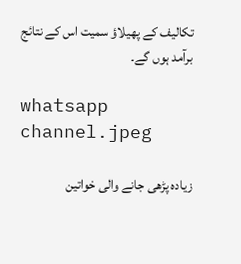تکالیف کے پھیلاؤ سمیت اس کے نتائج برآمد ہوں گے۔

whatsapp channel.jpeg

زیادہ پڑھی جانے والی خواتین